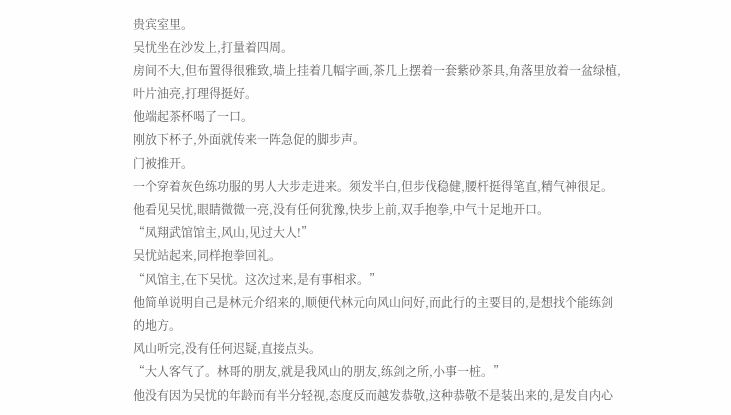贵宾室里。
吴忧坐在沙发上,打量着四周。
房间不大,但布置得很雅致,墙上挂着几幅字画,茶几上摆着一套紫砂茶具,角落里放着一盆绿植,叶片油亮,打理得挺好。
他端起茶杯喝了一口。
刚放下杯子,外面就传来一阵急促的脚步声。
门被推开。
一个穿着灰色练功服的男人大步走进来。须发半白,但步伐稳健,腰杆挺得笔直,精气神很足。
他看见吴忧,眼睛微微一亮,没有任何犹豫,快步上前,双手抱拳,中气十足地开口。
“凤翔武馆馆主,风山,见过大人!”
吴忧站起来,同样抱拳回礼。
“风馆主,在下吴忧。这次过来,是有事相求。”
他简单说明自己是林元介绍来的,顺便代林元向风山问好,而此行的主要目的,是想找个能练剑的地方。
风山听完,没有任何迟疑,直接点头。
“大人客气了。林哥的朋友,就是我风山的朋友,练剑之所,小事一桩。”
他没有因为吴忧的年龄而有半分轻视,态度反而越发恭敬,这种恭敬不是装出来的,是发自内心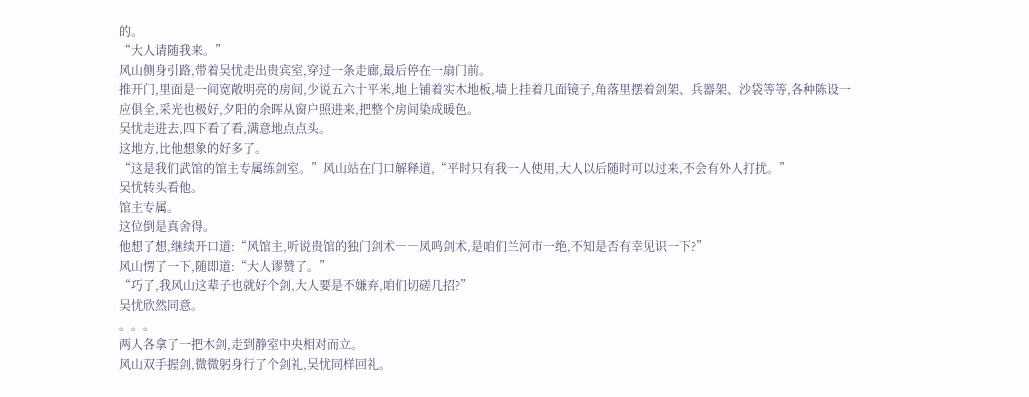的。
“大人请随我来。”
风山侧身引路,带着吴忧走出贵宾室,穿过一条走廊,最后停在一扇门前。
推开门,里面是一间宽敞明亮的房间,少说五六十平米,地上铺着实木地板,墙上挂着几面镜子,角落里摆着剑架、兵器架、沙袋等等,各种陈设一应俱全,采光也极好,夕阳的余晖从窗户照进来,把整个房间染成暖色。
吴忧走进去,四下看了看,满意地点点头。
这地方,比他想象的好多了。
“这是我们武馆的馆主专属练剑室。”风山站在门口解释道,“平时只有我一人使用,大人以后随时可以过来,不会有外人打扰。”
吴忧转头看他。
馆主专属。
这位倒是真舍得。
他想了想,继续开口道:“风馆主,听说贵馆的独门剑术――凤鸣剑术,是咱们兰河市一绝,不知是否有幸见识一下?”
风山愣了一下,随即道:“大人谬赞了。”
“巧了,我风山这辈子也就好个剑,大人要是不嫌弃,咱们切磋几招?”
吴忧欣然同意。
。。。
两人各拿了一把木剑,走到静室中央相对而立。
风山双手握剑,微微躬身行了个剑礼,吴忧同样回礼。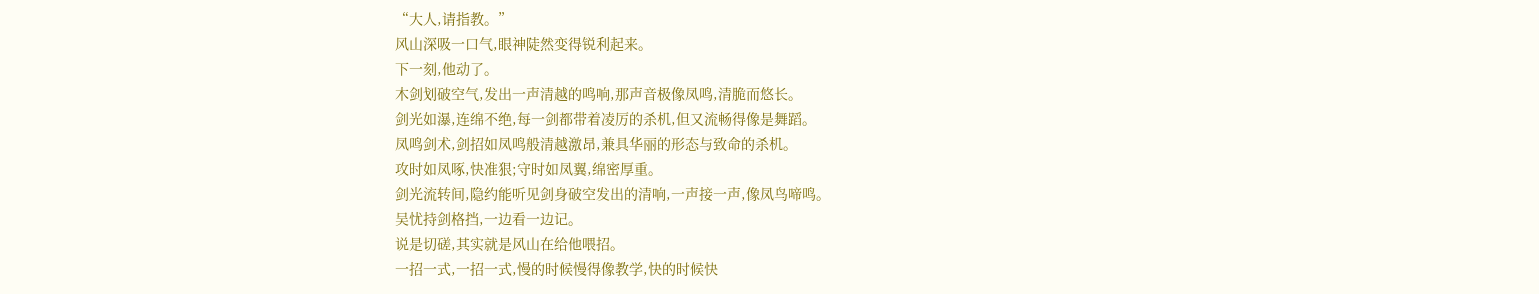“大人,请指教。”
风山深吸一口气,眼神陡然变得锐利起来。
下一刻,他动了。
木剑划破空气,发出一声清越的鸣响,那声音极像凤鸣,清脆而悠长。
剑光如瀑,连绵不绝,每一剑都带着凌厉的杀机,但又流畅得像是舞蹈。
凤鸣剑术,剑招如凤鸣般清越激昂,兼具华丽的形态与致命的杀机。
攻时如凤啄,快准狠;守时如凤翼,绵密厚重。
剑光流转间,隐约能听见剑身破空发出的清响,一声接一声,像凤鸟啼鸣。
吴忧持剑格挡,一边看一边记。
说是切磋,其实就是风山在给他喂招。
一招一式,一招一式,慢的时候慢得像教学,快的时候快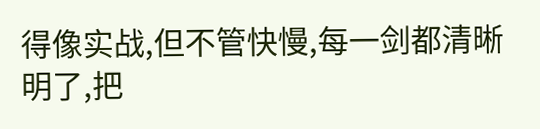得像实战,但不管快慢,每一剑都清晰明了,把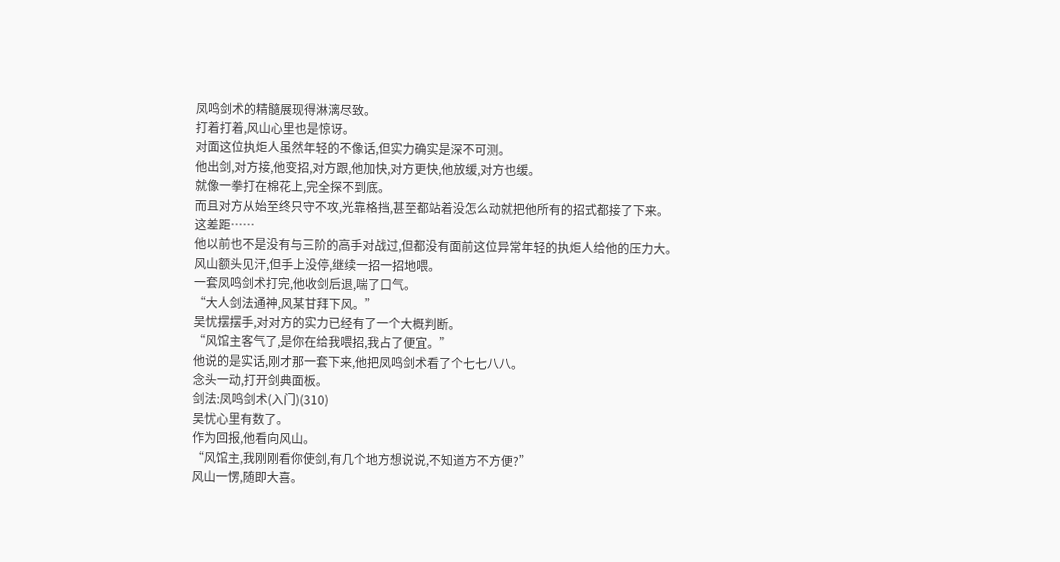凤鸣剑术的精髓展现得淋漓尽致。
打着打着,风山心里也是惊讶。
对面这位执炬人虽然年轻的不像话,但实力确实是深不可测。
他出剑,对方接,他变招,对方跟,他加快,对方更快,他放缓,对方也缓。
就像一拳打在棉花上,完全探不到底。
而且对方从始至终只守不攻,光靠格挡,甚至都站着没怎么动就把他所有的招式都接了下来。
这差距……
他以前也不是没有与三阶的高手对战过,但都没有面前这位异常年轻的执炬人给他的压力大。
风山额头见汗,但手上没停,继续一招一招地喂。
一套凤鸣剑术打完,他收剑后退,喘了口气。
“大人剑法通神,风某甘拜下风。”
吴忧摆摆手,对对方的实力已经有了一个大概判断。
“风馆主客气了,是你在给我喂招,我占了便宜。”
他说的是实话,刚才那一套下来,他把凤鸣剑术看了个七七八八。
念头一动,打开剑典面板。
剑法:凤鸣剑术(入门)(310)
吴忧心里有数了。
作为回报,他看向风山。
“风馆主,我刚刚看你使剑,有几个地方想说说,不知道方不方便?”
风山一愣,随即大喜。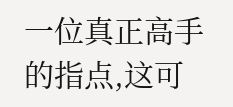一位真正高手的指点,这可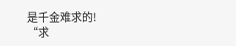是千金难求的!
“求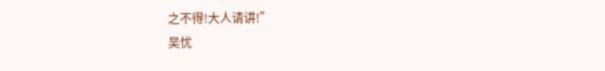之不得!大人请讲!”
吴忧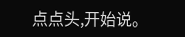点点头,开始说。